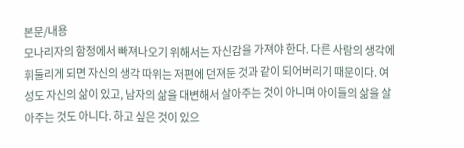본문/내용
모나리자의 함정에서 빠져나오기 위해서는 자신감을 가져야 한다. 다른 사람의 생각에 휘둘리게 되면 자신의 생각 따위는 저편에 던져둔 것과 같이 되어버리기 때문이다. 여성도 자신의 삶이 있고, 남자의 삶을 대변해서 살아주는 것이 아니며 아이들의 삶을 살아주는 것도 아니다. 하고 싶은 것이 있으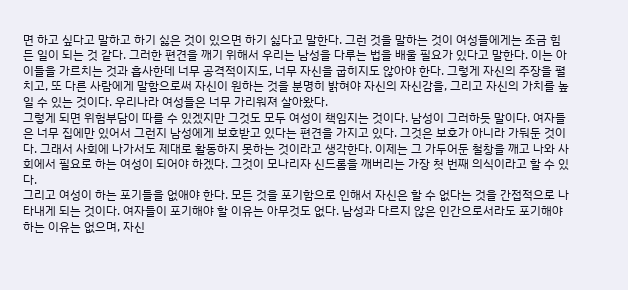면 하고 싶다고 말하고 하기 싫은 것이 있으면 하기 싫다고 말한다. 그런 것을 말하는 것이 여성들에게는 조금 힘든 일이 되는 것 같다. 그러한 편견을 깨기 위해서 우리는 남성을 다루는 법을 배울 필요가 있다고 말한다. 이는 아이들을 가르치는 것과 흡사한데 너무 공격적이지도, 너무 자신을 굽히지도 않아야 한다. 그렇게 자신의 주장을 펼치고, 또 다른 사람에게 말함으로써 자신이 원하는 것을 분명히 밝혀야 자신의 자신감을, 그리고 자신의 가치를 높일 수 있는 것이다. 우리나라 여성들은 너무 가리워져 살아왔다.
그렇게 되면 위험부담이 따를 수 있겠지만 그것도 모두 여성이 책임지는 것이다. 남성이 그러하듯 말이다. 여자들은 너무 집에만 있어서 그런지 남성에게 보호받고 있다는 편견을 가지고 있다. 그것은 보호가 아니라 가둬둔 것이다. 그래서 사회에 나가서도 제대로 활동하지 못하는 것이라고 생각한다. 이제는 그 가두어둔 철창을 깨고 나와 사회에서 필요로 하는 여성이 되어야 하겠다. 그것이 모나리자 신드롬을 깨버리는 가장 첫 번째 의식이라고 할 수 있다.
그리고 여성이 하는 포기들을 없애야 한다. 모든 것을 포기함으로 인해서 자신은 할 수 없다는 것을 간접적으로 나타내게 되는 것이다. 여자들이 포기해야 할 이유는 아무것도 없다. 남성과 다르지 않은 인간으로서라도 포기해야 하는 이유는 없으며, 자신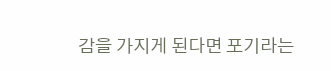감을 가지게 된다면 포기라는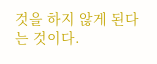것을 하지 않게 된다는 것이다.